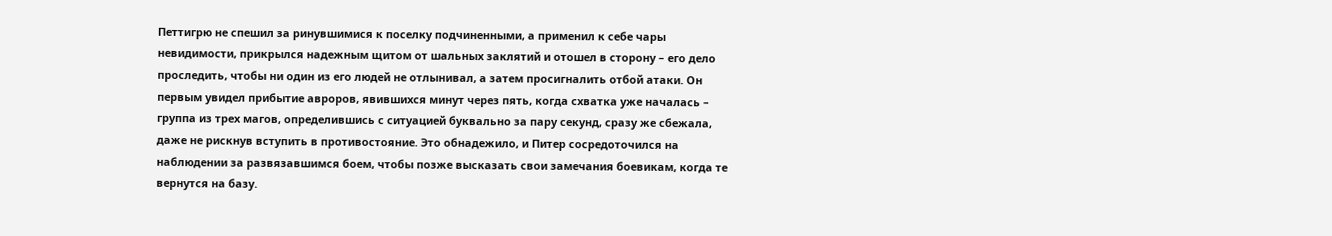Петтигрю не спешил за ринувшимися к поселку подчиненными, а применил к себе чары невидимости, прикрылся надежным щитом от шальных заклятий и отошел в сторону – его дело проследить, чтобы ни один из его людей не отлынивал, а затем просигналить отбой атаки. Он первым увидел прибытие авроров, явившихся минут через пять, когда схватка уже началась – группа из трех магов, определившись с ситуацией буквально за пару секунд, сразу же сбежала, даже не рискнув вступить в противостояние. Это обнадежило, и Питер сосредоточился на наблюдении за развязавшимся боем, чтобы позже высказать свои замечания боевикам, когда те вернутся на базу.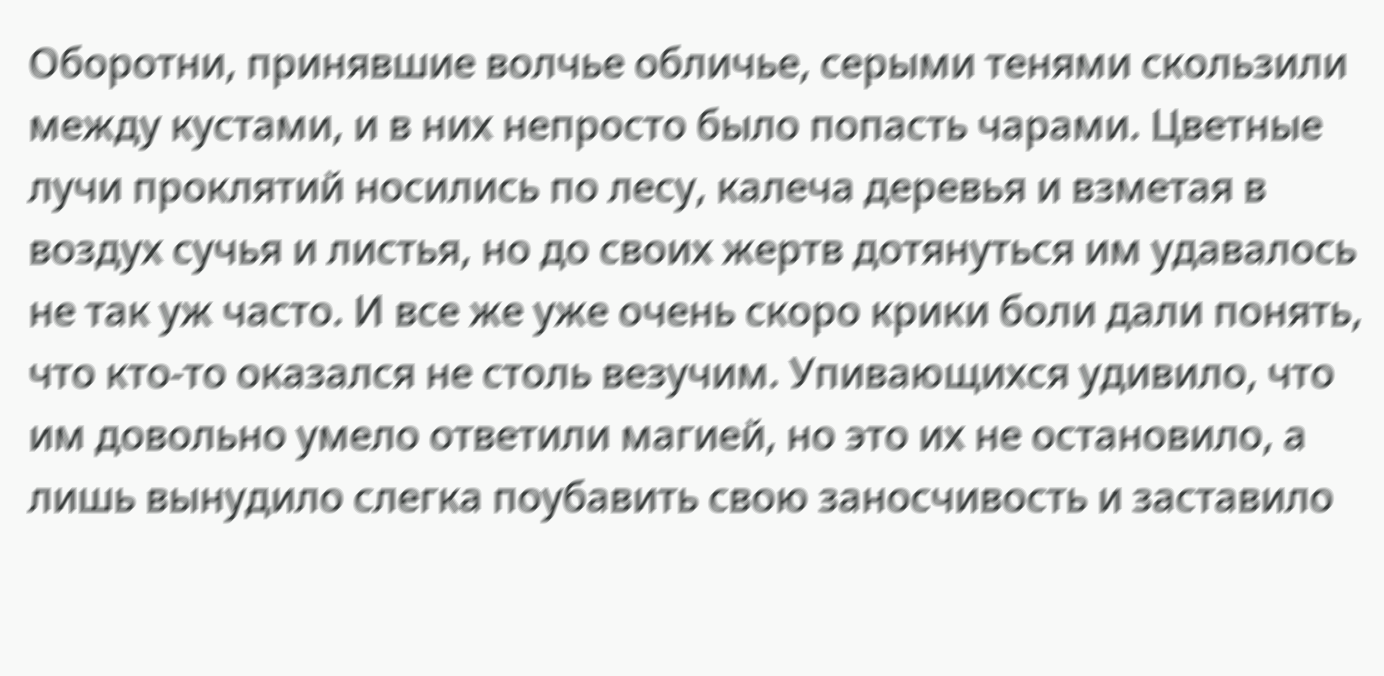Оборотни, принявшие волчье обличье, серыми тенями скользили между кустами, и в них непросто было попасть чарами. Цветные лучи проклятий носились по лесу, калеча деревья и взметая в воздух сучья и листья, но до своих жертв дотянуться им удавалось не так уж часто. И все же уже очень скоро крики боли дали понять, что кто-то оказался не столь везучим. Упивающихся удивило, что им довольно умело ответили магией, но это их не остановило, а лишь вынудило слегка поубавить свою заносчивость и заставило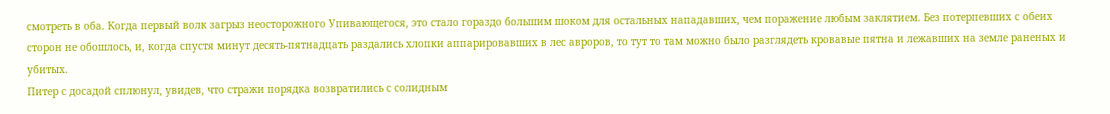смотреть в оба. Когда первый волк загрыз неосторожного Упивающегося, это стало гораздо большим шоком для остальных нападавших, чем поражение любым заклятием. Без потерпевших с обеих сторон не обошлось, и, когда спустя минут десять-пятнадцать раздались хлопки аппарировавших в лес авроров, то тут то там можно было разглядеть кровавые пятна и лежавших на земле раненых и убитых.
Питер с досадой сплюнул, увидев, что стражи порядка возвратились с солидным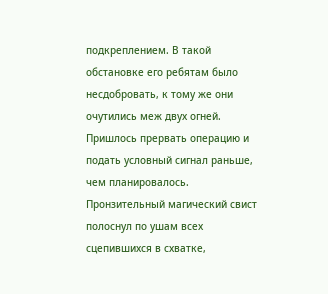подкреплением. В такой обстановке его ребятам было несдобровать, к тому же они очутились меж двух огней. Пришлось прервать операцию и подать условный сигнал раньше, чем планировалось. Пронзительный магический свист полоснул по ушам всех сцепившихся в схватке,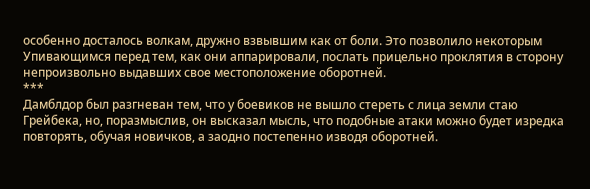особенно досталось волкам, дружно взвывшим как от боли. Это позволило некоторым Упивающимся перед тем, как они аппарировали, послать прицельно проклятия в сторону непроизвольно выдавших свое местоположение оборотней.
***
Дамблдор был разгневан тем, что у боевиков не вышло стереть с лица земли стаю Грейбека, но, поразмыслив, он высказал мысль, что подобные атаки можно будет изредка повторять, обучая новичков, а заодно постепенно изводя оборотней.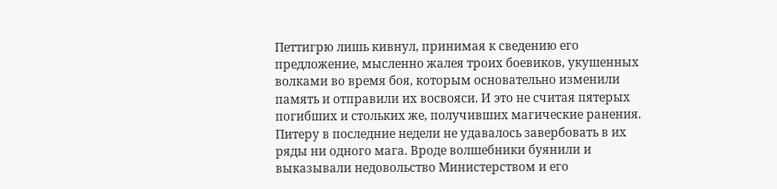Петтигрю лишь кивнул, принимая к сведению его предложение, мысленно жалея троих боевиков, укушенных волками во время боя, которым основательно изменили память и отправили их восвояси. И это не считая пятерых погибших и стольких же, получивших магические ранения. Питеру в последние недели не удавалось завербовать в их ряды ни одного мага. Вроде волшебники буянили и выказывали недовольство Министерством и его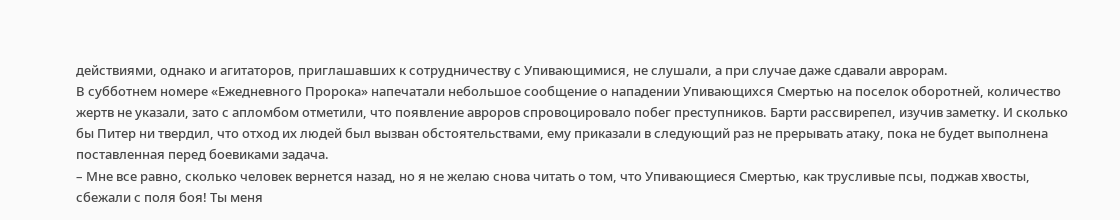действиями, однако и агитаторов, приглашавших к сотрудничеству с Упивающимися, не слушали, а при случае даже сдавали аврорам.
В субботнем номере «Ежедневного Пророка» напечатали небольшое сообщение о нападении Упивающихся Смертью на поселок оборотней, количество жертв не указали, зато с апломбом отметили, что появление авроров спровоцировало побег преступников. Барти рассвирепел, изучив заметку. И сколько бы Питер ни твердил, что отход их людей был вызван обстоятельствами, ему приказали в следующий раз не прерывать атаку, пока не будет выполнена поставленная перед боевиками задача.
– Мне все равно, сколько человек вернется назад, но я не желаю снова читать о том, что Упивающиеся Смертью, как трусливые псы, поджав хвосты, сбежали с поля боя! Ты меня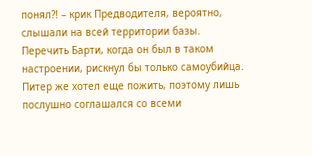понял?! – крик Предводителя, вероятно, слышали на всей территории базы.
Перечить Барти, когда он был в таком настроении, рискнул бы только самоубийца. Питер же хотел еще пожить, поэтому лишь послушно соглашался со всеми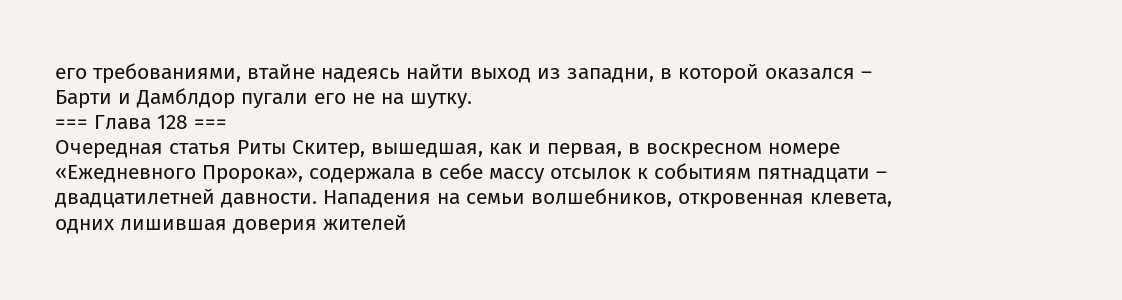его требованиями, втайне надеясь найти выход из западни, в которой оказался – Барти и Дамблдор пугали его не на шутку.
=== Глава 128 ===
Очередная статья Риты Скитер, вышедшая, как и первая, в воскресном номере «Ежедневного Пророка», содержала в себе массу отсылок к событиям пятнадцати – двадцатилетней давности. Нападения на семьи волшебников, откровенная клевета, одних лишившая доверия жителей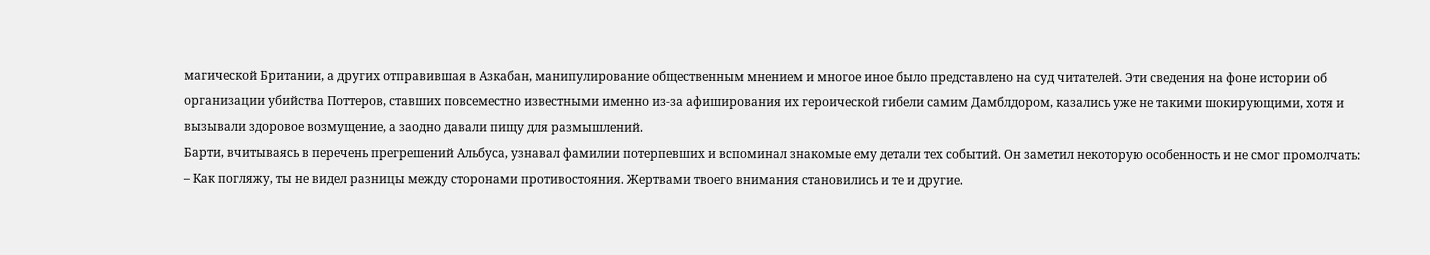магической Британии, а других отправившая в Азкабан, манипулирование общественным мнением и многое иное было представлено на суд читателей. Эти сведения на фоне истории об организации убийства Поттеров, ставших повсеместно известными именно из-за афиширования их героической гибели самим Дамблдором, казались уже не такими шокирующими, хотя и вызывали здоровое возмущение, а заодно давали пищу для размышлений.
Барти, вчитываясь в перечень прегрешений Альбуса, узнавал фамилии потерпевших и вспоминал знакомые ему детали тех событий. Он заметил некоторую особенность и не смог промолчать:
– Как погляжу, ты не видел разницы между сторонами противостояния. Жертвами твоего внимания становились и те и другие.